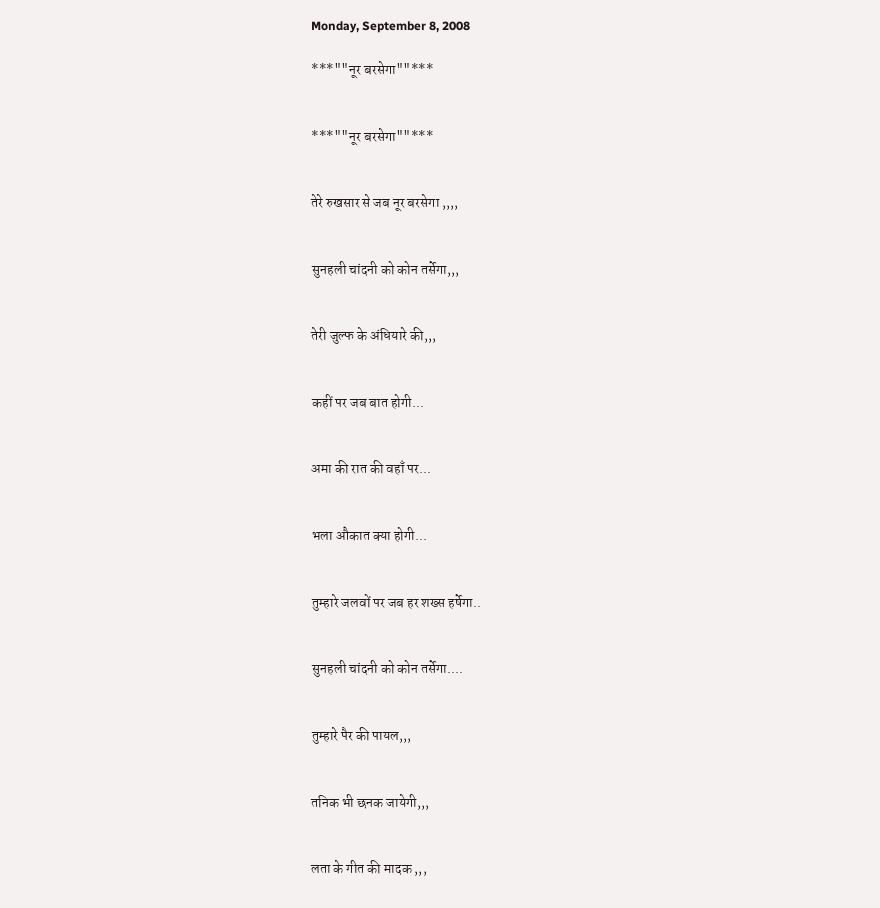Monday, September 8, 2008

***""नूर बरसेगा""***


***""नूर बरसेगा""***


तेरे रुखसार से जब नूर बरसेगा ,,,,


सुनहली चांदनी को कोन तर्सेगा,,,


तेरी जुल्फ के अंधियारे की,,,


कहीं पर जब बात होगी...


अमा की रात की वहाँ पर...


भला औकात क्या होगी...


तुम्हारे जलवों पर जब हर शख्स हर्षेगा..


सुनहली चांदनी को कोन तर्सेगा....


तुम्हारे पैर की पायल,,,


तनिक भी छनक जायेगी,,,


लता के गीत की मादक ,,,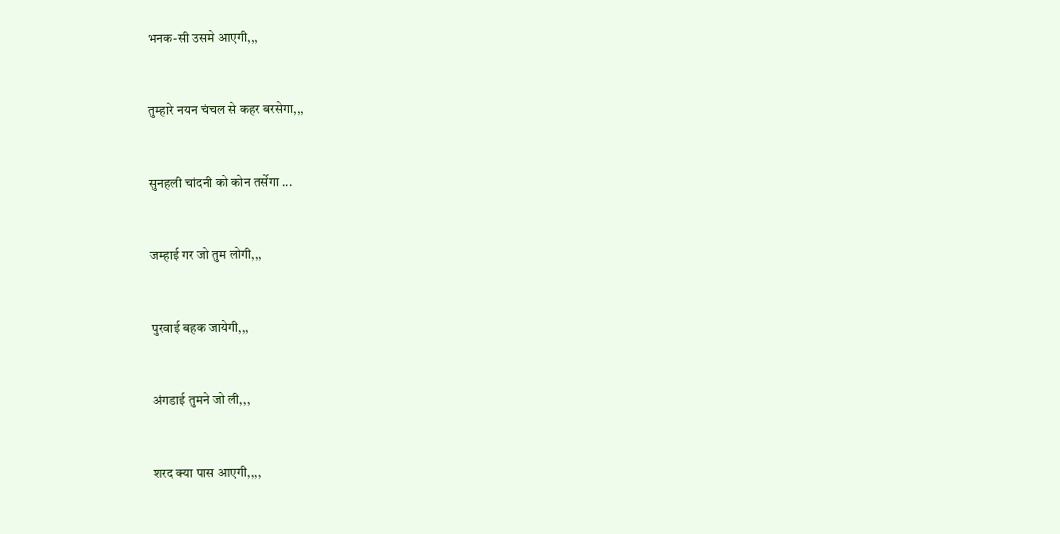भनक-सी उसमे आएगी,,,


तुम्हारे नयन चंचल से कहर बरसेगा,,,


सुनहली चांदनी को कोन तर्सेगा ...


जम्हाई गर जो तुम लोगी,,,


पुरवाई बहक जायेगी,,,


अंगडाई तुमने जो ली,,,


शरद क्या पास आएगी,,,,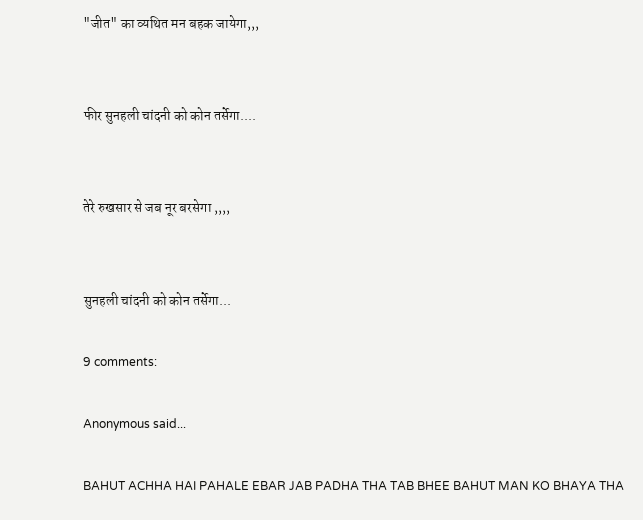"जीत" का व्यथित मन बहक जायेगा,,,


फीर सुनहली चांदनी को कोन तर्सेगा....


तेरे रुखसार से जब नूर बरसेगा ,,,,


सुनहली चांदनी को कोन तर्सेगा...

9 comments:

Anonymous said...

BAHUT ACHHA HAI PAHALE EBAR JAB PADHA THA TAB BHEE BAHUT MAN KO BHAYA THA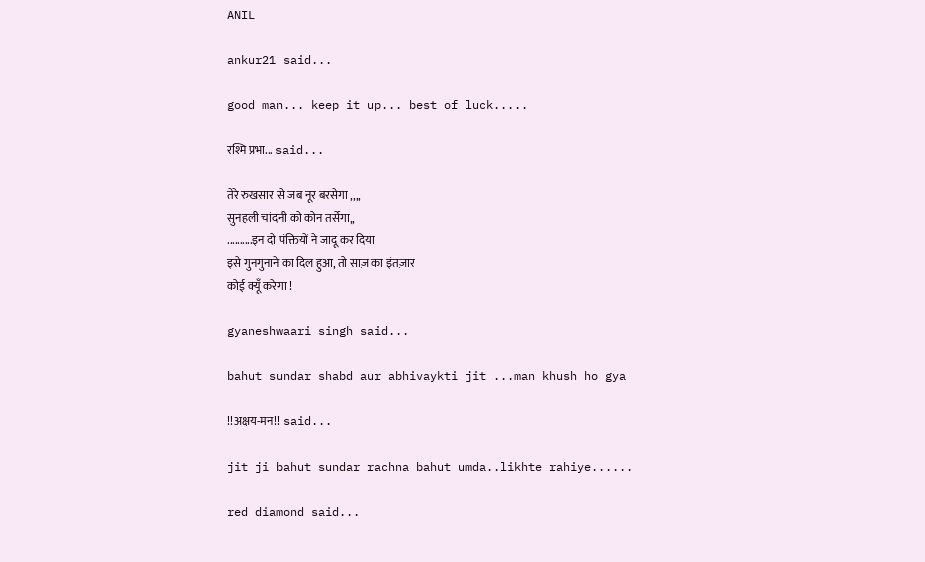ANIL

ankur21 said...

good man... keep it up... best of luck.....

रश्मि प्रभा... said...

तेरे रुखसार से जब नूर बरसेगा ,,,,
सुनहली चांदनी को कोन तर्सेगा,,
..........इन दो पंक्तियों ने जादू कर दिया
इसे गुनगुनाने का दिल हुआ, तो साज़ का इंतज़ार
कोई क्यूँ करेगा !

gyaneshwaari singh said...

bahut sundar shabd aur abhivaykti jit ...man khush ho gya

!!अक्षय-मन!! said...

jit ji bahut sundar rachna bahut umda..likhte rahiye......

red diamond said...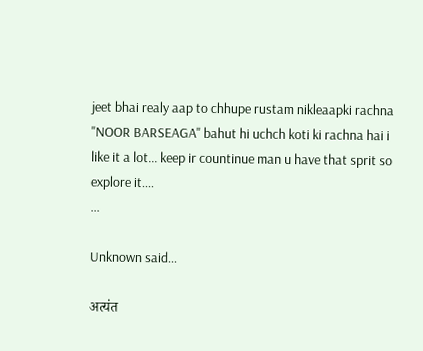jeet bhai realy aap to chhupe rustam nikleaapki rachna "NOOR BARSEAGA" bahut hi uchch koti ki rachna hai i like it a lot... keep ir countinue man u have that sprit so explore it....
...

Unknown said...

अत्यंत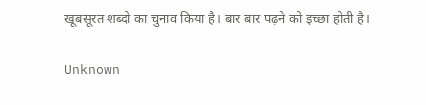खूबसूरत शब्दो का चुनाव किया है। बार बार पढ़ने को इच्छा होती है।

Unknown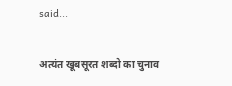said...

अत्यंत खूबसूरत शब्दो का चुनाव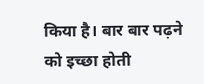किया है। बार बार पढ़ने को इच्छा होती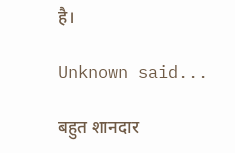है।

Unknown said...

बहुत शानदार